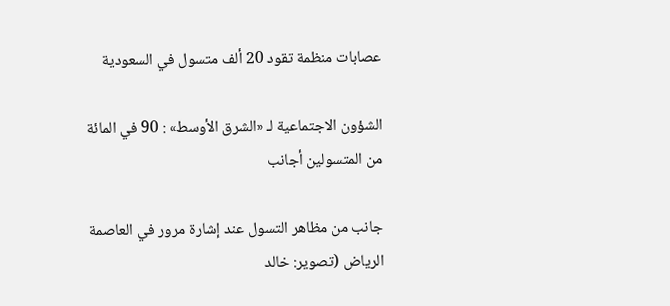عصابات منظمة تقود 20 ألف متسول في السعودية

الشؤون الاجتماعية لـ «الشرق الأوسط» : 90 في المائة من المتسولين أجانب

جانب من مظاهر التسول عند إشارة مرور في العاصمة الرياض (تصوير: خالد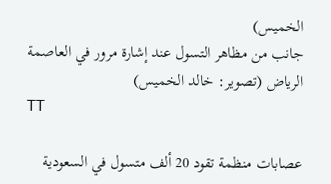الخميس)
جانب من مظاهر التسول عند إشارة مرور في العاصمة الرياض (تصوير: خالد الخميس)
TT

عصابات منظمة تقود 20 ألف متسول في السعودية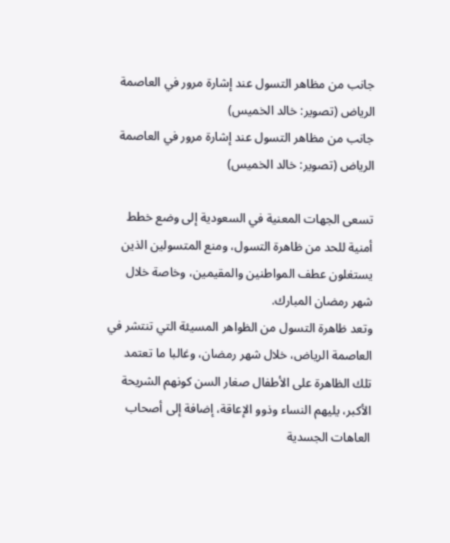جانب من مظاهر التسول عند إشارة مرور في العاصمة الرياض (تصوير: خالد الخميس)
جانب من مظاهر التسول عند إشارة مرور في العاصمة الرياض (تصوير: خالد الخميس)

تسعى الجهات المعنية في السعودية إلى وضع خطط أمنية للحد من ظاهرة التسول، ومنع المتسولين الذين يستغلون عطف المواطنين والمقيمين، وخاصة خلال شهر رمضان المبارك.
وتعد ظاهرة التسول من الظواهر المسيئة التي تنتشر في العاصمة الرياض، خلال شهر رمضان، وغالبا ما تعتمد تلك الظاهرة على الأطفال صغار السن كونهم الشريحة الأكبر، يليهم النساء وذوو الإعاقة، إضافة إلى أصحاب العاهات الجسدية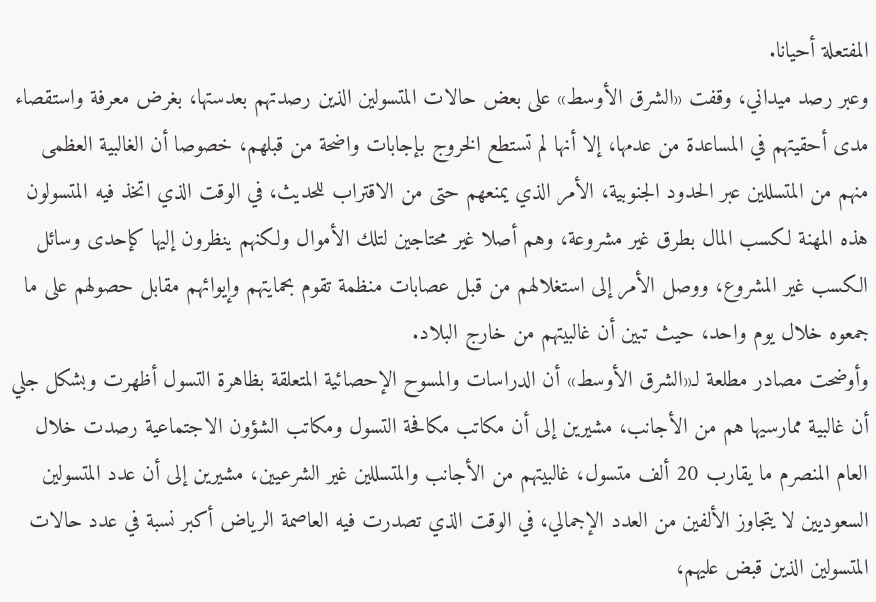المفتعلة أحيانا.
وعبر رصد ميداني، وقفت «الشرق الأوسط» على بعض حالات المتسولين الذين رصدتهم بعدستها، بغرض معرفة واستقصاء مدى أحقيتهم في المساعدة من عدمها، إلا أنها لم تستطع الخروج بإجابات واضحة من قبلهم، خصوصا أن الغالبية العظمى منهم من المتسللين عبر الحدود الجنوبية، الأمر الذي يمنعهم حتى من الاقتراب للحديث، في الوقت الذي اتخذ فيه المتسولون هذه المهنة لكسب المال بطرق غير مشروعة، وهم أصلا غير محتاجين لتلك الأموال ولكنهم ينظرون إليها كإحدى وسائل الكسب غير المشروع، ووصل الأمر إلى استغلالهم من قبل عصابات منظمة تقوم بحمايتهم وإيوائهم مقابل حصولهم على ما جمعوه خلال يوم واحد، حيث تبين أن غالبيتهم من خارج البلاد.
وأوضحت مصادر مطلعة لـ«الشرق الأوسط» أن الدراسات والمسوح الإحصائية المتعلقة بظاهرة التسول أظهرت وبشكل جلي أن غالبية ممارسيها هم من الأجانب، مشيرين إلى أن مكاتب مكافحة التسول ومكاتب الشؤون الاجتماعية رصدت خلال العام المنصرم ما يقارب 20 ألف متسول، غالبيتهم من الأجانب والمتسللين غير الشرعيين، مشيرين إلى أن عدد المتسولين السعوديين لا يتجاوز الألفين من العدد الإجمالي، في الوقت الذي تصدرت فيه العاصمة الرياض أكبر نسبة في عدد حالات المتسولين الذين قبض عليهم،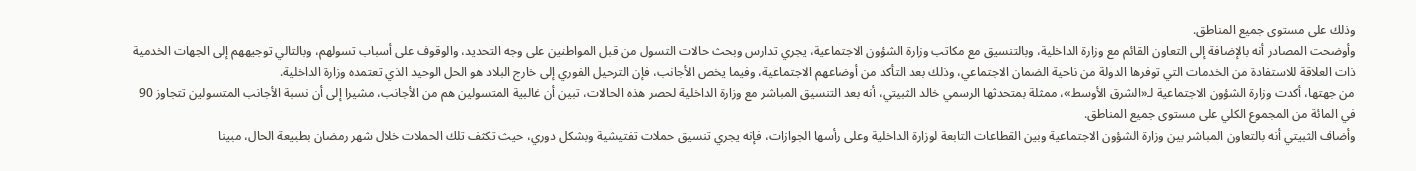وذلك على مستوى جميع المناطق.
وأوضحت المصادر أنه بالإضافة إلى التعاون القائم مع وزارة الداخلية، وبالتنسيق مع مكاتب وزارة الشؤون الاجتماعية، يجري تدارس وبحث حالات التسول من قبل المواطنين على وجه التحديد، والوقوف على أسباب تسولهم، وبالتالي توجيههم إلى الجهات الخدمية ذات العلاقة للاستفادة من الخدمات التي توفرها الدولة من ناحية الضمان الاجتماعي، وذلك بعد التأكد من أوضاعهم الاجتماعية، وفيما يخص الأجانب، فإن الترحيل الفوري إلى خارج البلاد هو الحل الوحيد الذي تعتمده وزارة الداخلية.
من جهتها، أكدت وزارة الشؤون الاجتماعية لـ«الشرق الأوسط»، ممثلة بمتحدثها الرسمي خالد الثبيتي، أنه بعد التنسيق المباشر مع وزارة الداخلية لحصر هذه الحالات، تبين أن غالبية المتسولين هم من الأجانب، مشيرا إلى أن نسبة الأجانب المتسولين تتجاوز 90 في المائة من المجموع الكلي على مستوى جميع المناطق.
وأضاف الثبيتي أنه بالتعاون المباشر بين وزارة الشؤون الاجتماعية وبين القطاعات التابعة لوزارة الداخلية وعلى رأسها الجوازات، فإنه يجري تنسيق حملات تفتيشية وبشكل دوري، حيث تكثف تلك الحملات خلال شهر رمضان بطبيعة الحال، مبينا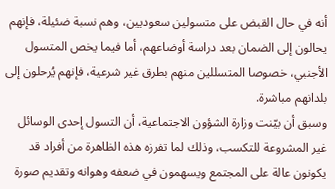أنه في حال القبض على متسولين سعوديين، وهم نسبة ضئيلة، فإنهم يحالون إلى الضمان بعد دراسة أوضاعهم، أما فيما يخص المتسول الأجنبي، خصوصا المتسللين منهم بطرق غير شرعية، فإنهم يُرحلون إلى بلدانهم مباشرة.
وسبق أن بيّنت وزارة الشؤون الاجتماعية، أن التسول إحدى الوسائل غير المشروعة للتكسب، وذلك لما تفرزه هذه الظاهرة من أفراد قد يكونون عالة على المجتمع ويسهمون في ضعفه وهوانه وتقديم صورة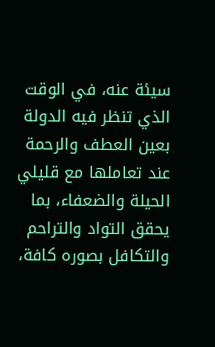سيئة عنه، في الوقت الذي تنظر فيه الدولة بعين العطف والرحمة عند تعاملها مع قليلي الحيلة والضعفاء، بما يحقق التواد والتراحم والتكافل بصوره كافة،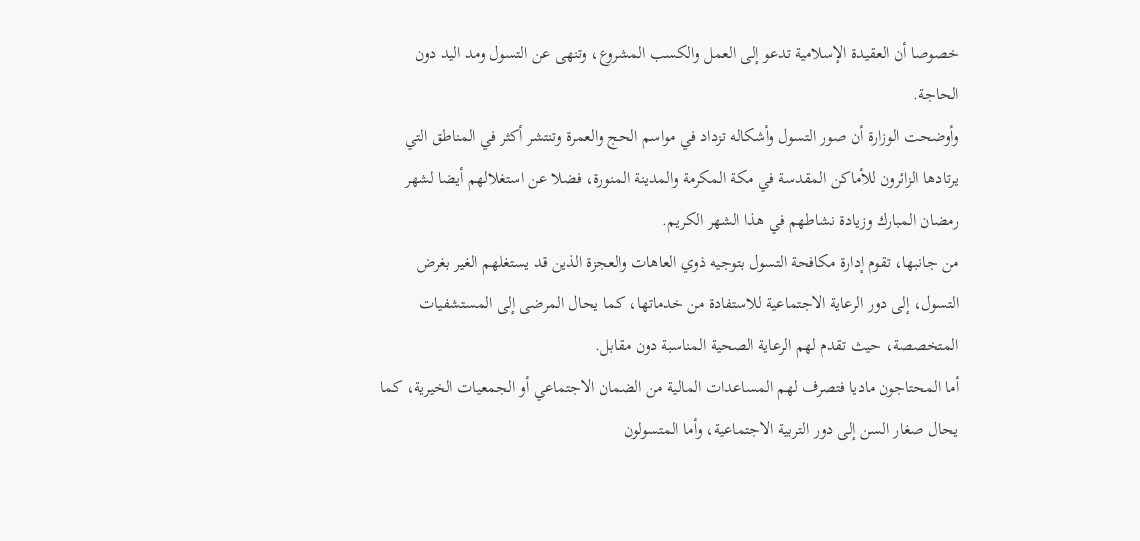خصوصا أن العقيدة الإسلامية تدعو إلى العمل والكسب المشروع، وتنهى عن التسول ومد اليد دون الحاجة.
وأوضحت الوزارة أن صور التسول وأشكاله تزداد في مواسم الحج والعمرة وتنتشر أكثر في المناطق التي يرتادها الزائرون للأماكن المقدسة في مكة المكرمة والمدينة المنورة، فضلا عن استغلالهم أيضا لشهر رمضان المبارك وزيادة نشاطهم في هذا الشهر الكريم.
من جانبها، تقوم إدارة مكافحة التسول بتوجيه ذوي العاهات والعجزة الذين قد يستغلهم الغير بغرض التسول، إلى دور الرعاية الاجتماعية للاستفادة من خدماتها، كما يحال المرضى إلى المستشفيات المتخصصة، حيث تقدم لهم الرعاية الصحية المناسبة دون مقابل.
أما المحتاجون ماديا فتصرف لهم المساعدات المالية من الضمان الاجتماعي أو الجمعيات الخيرية، كما يحال صغار السن إلى دور التربية الاجتماعية، وأما المتسولون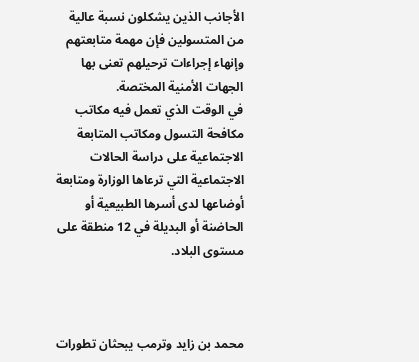الأجانب الذين يشكلون نسبة عالية من المتسولين فإن مهمة متابعتهم وإنهاء إجراءات ترحيلهم تعنى بها الجهات الأمنية المختصة.
في الوقت الذي تعمل فيه مكاتب مكافحة التسول ومكاتب المتابعة الاجتماعية على دراسة الحالات الاجتماعية التي ترعاها الوزارة ومتابعة أوضاعها لدى أسرها الطبيعية أو الحاضنة أو البديلة في 12 منطقة على مستوى البلاد.



محمد بن زايد وترمب يبحثان تطورات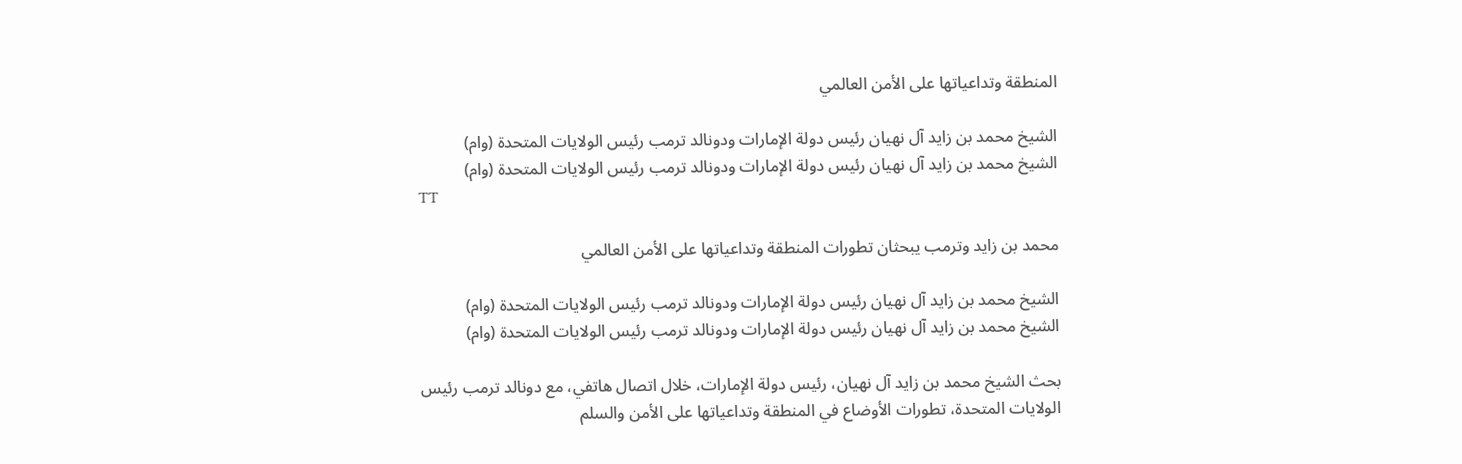المنطقة وتداعياتها على الأمن العالمي

الشيخ محمد بن زايد آل نهيان رئيس دولة الإمارات ودونالد ترمب رئيس الولايات المتحدة (وام)
الشيخ محمد بن زايد آل نهيان رئيس دولة الإمارات ودونالد ترمب رئيس الولايات المتحدة (وام)
TT

محمد بن زايد وترمب يبحثان تطورات المنطقة وتداعياتها على الأمن العالمي

الشيخ محمد بن زايد آل نهيان رئيس دولة الإمارات ودونالد ترمب رئيس الولايات المتحدة (وام)
الشيخ محمد بن زايد آل نهيان رئيس دولة الإمارات ودونالد ترمب رئيس الولايات المتحدة (وام)

بحث الشيخ محمد بن زايد آل نهيان، رئيس دولة الإمارات، خلال اتصال هاتفي، مع دونالد ترمب رئيس الولايات المتحدة، تطورات الأوضاع في المنطقة وتداعياتها على الأمن والسلم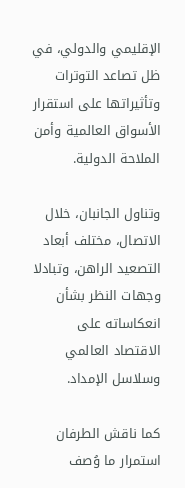الإقليمي والدولي، في ظل تصاعد التوترات وتأثيراتها على استقرار الأسواق العالمية وأمن الملاحة الدولية.

وتناول الجانبان، خلال الاتصال، مختلف أبعاد التصعيد الراهن، وتبادلا وجهات النظر بشأن انعكاساته على الاقتصاد العالمي وسلاسل الإمداد.

كما ناقش الطرفان استمرار ما وُصف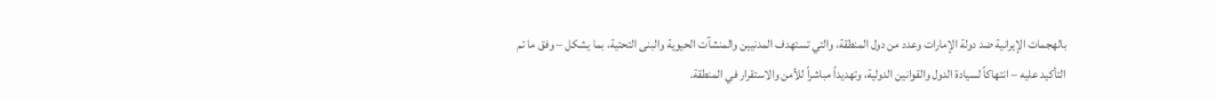بالهجمات الإيرانية ضد دولة الإمارات وعدد من دول المنطقة، والتي تستهدف المدنيين والمنشآت الحيوية والبنى التحتية، بما يشكل – وفق ما تم التأكيد عليه – انتهاكاً لسيادة الدول والقوانين الدولية، وتهديداً مباشراً للأمن والاستقرار في المنطقة.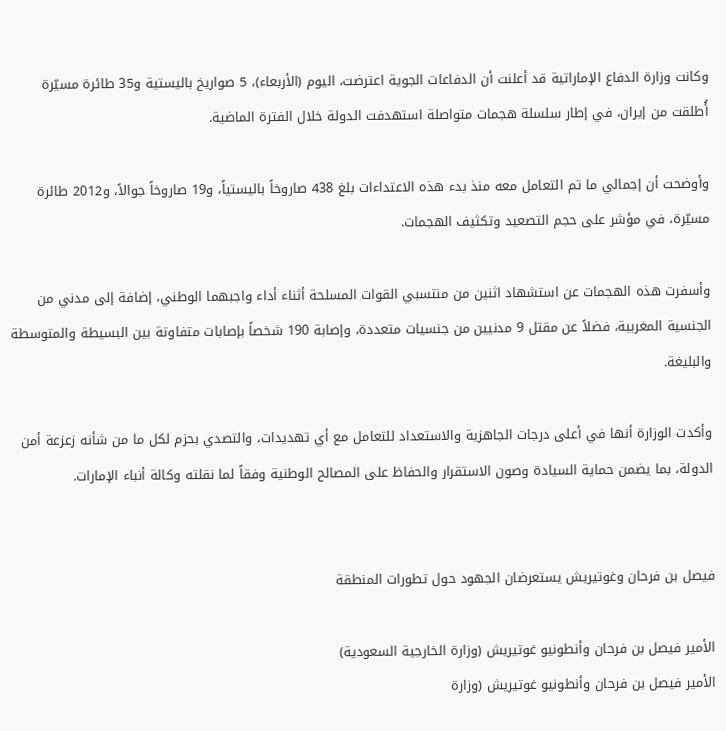وكانت وزارة الدفاع الإماراتية قد أعلنت أن الدفاعات الجوية اعترضت، اليوم (الأربعاء)، 5 صواريخ باليستية و35 طائرة مسيّرة أُطلقت من إيران، في إطار سلسلة هجمات متواصلة استهدفت الدولة خلال الفترة الماضية.

وأوضحت أن إجمالي ما تم التعامل معه منذ بدء هذه الاعتداءات بلغ 438 صاروخاً باليستياً، و19 صاروخاً جوالاً، و2012 طائرة مسيّرة، في مؤشر على حجم التصعيد وتكثيف الهجمات.

وأسفرت هذه الهجمات عن استشهاد اثنين من منتسبي القوات المسلحة أثناء أداء واجبهما الوطني، إضافة إلى مدني من الجنسية المغربية، فضلاً عن مقتل 9 مدنيين من جنسيات متعددة، وإصابة 190 شخصاً بإصابات متفاوتة بين البسيطة والمتوسطة والبليغة.

وأكدت الوزارة أنها في أعلى درجات الجاهزية والاستعداد للتعامل مع أي تهديدات، والتصدي بحزم لكل ما من شأنه زعزعة أمن الدولة، بما يضمن حماية السيادة وصون الاستقرار والحفاظ على المصالح الوطنية وفقاً لما نقلته وكالة أنباء الإمارات.


فيصل بن فرحان وغوتيريش يستعرضان الجهود حول تطورات المنطقة

الأمير فيصل بن فرحان وأنطونيو غوتيريش (وزارة الخارجية السعودية)
الأمير فيصل بن فرحان وأنطونيو غوتيريش (وزارة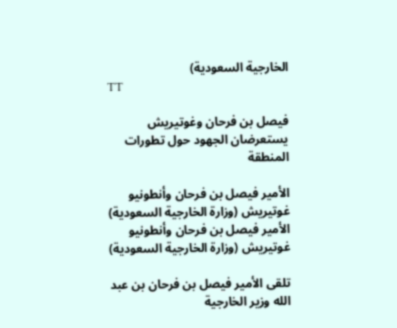الخارجية السعودية)
TT

فيصل بن فرحان وغوتيريش يستعرضان الجهود حول تطورات المنطقة

الأمير فيصل بن فرحان وأنطونيو غوتيريش (وزارة الخارجية السعودية)
الأمير فيصل بن فرحان وأنطونيو غوتيريش (وزارة الخارجية السعودية)

تلقى الأمير فيصل بن فرحان بن عبد الله وزير الخارجية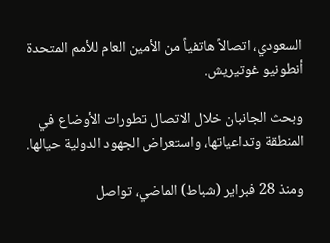السعودي، اتصالاً هاتفياً من الأمين العام للأمم المتحدة أنطونيو غوتيريش.

وبحث الجانبان خلال الاتصال تطورات الأوضاع في المنطقة وتداعياتها، واستعراض الجهود الدولية حيالها.

ومنذ 28 فبراير (شباط) الماضي، تواصل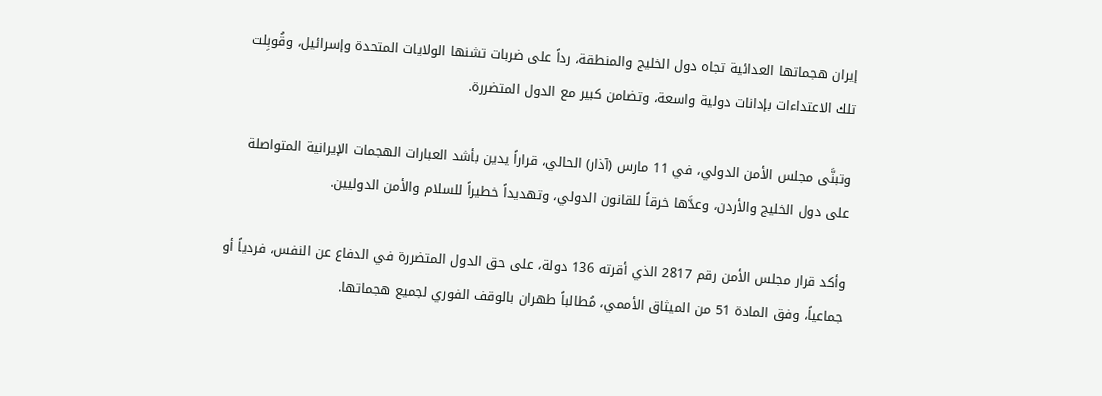إيران هجماتها العدائية تجاه دول الخليج والمنطقة، رداً على ضربات تشنها الولايات المتحدة وإسرائيل، وقُوبِلت تلك الاعتداءات بإدانات دولية واسعة، وتضامن كبير مع الدول المتضررة.

وتبنَّى مجلس الأمن الدولي، في 11 مارس (آذار) الحالي، قراراً يدين بأشد العبارات الهجمات الإيرانية المتواصلة على دول الخليج والأردن، وعدَّها خرقاً للقانون الدولي، وتهديداً خطيراً للسلام والأمن الدوليين.

وأكد قرار مجلس الأمن رقم 2817 الذي أقرته 136 دولة، على حق الدول المتضررة في الدفاع عن النفس، فردياً أو جماعياً، وفق المادة 51 من الميثاق الأممي، مُطالباً طهران بالوقف الفوري لجميع هجماتها.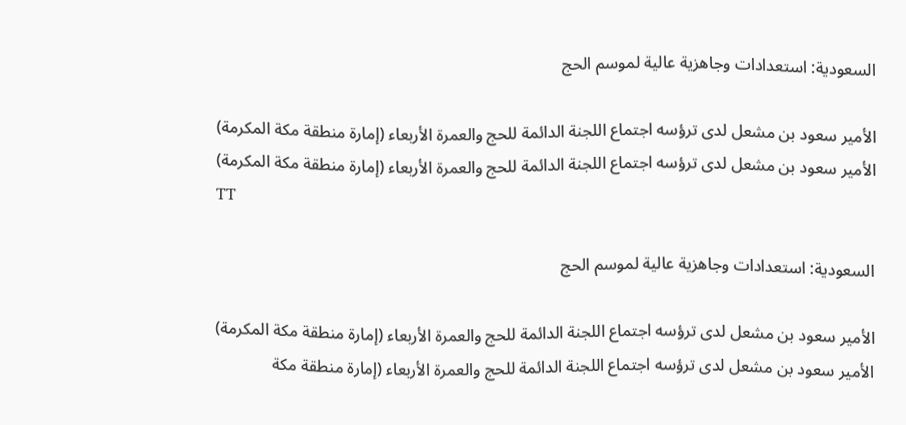السعودية: استعدادات وجاهزية عالية لموسم الحج

الأمير سعود بن مشعل لدى ترؤسه اجتماع اللجنة الدائمة للحج والعمرة الأربعاء (إمارة منطقة مكة المكرمة)
الأمير سعود بن مشعل لدى ترؤسه اجتماع اللجنة الدائمة للحج والعمرة الأربعاء (إمارة منطقة مكة المكرمة)
TT

السعودية: استعدادات وجاهزية عالية لموسم الحج

الأمير سعود بن مشعل لدى ترؤسه اجتماع اللجنة الدائمة للحج والعمرة الأربعاء (إمارة منطقة مكة المكرمة)
الأمير سعود بن مشعل لدى ترؤسه اجتماع اللجنة الدائمة للحج والعمرة الأربعاء (إمارة منطقة مكة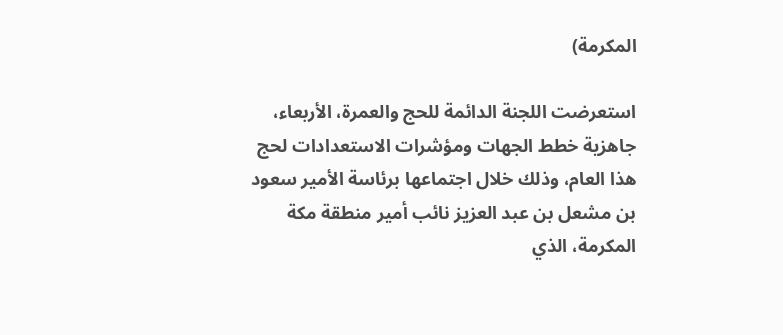المكرمة)

استعرضت اللجنة الدائمة للحج والعمرة، الأربعاء، جاهزية خطط الجهات ومؤشرات الاستعدادات لحج هذا العام، وذلك خلال اجتماعها برئاسة الأمير سعود بن مشعل بن عبد العزيز نائب أمير منطقة مكة المكرمة، الذي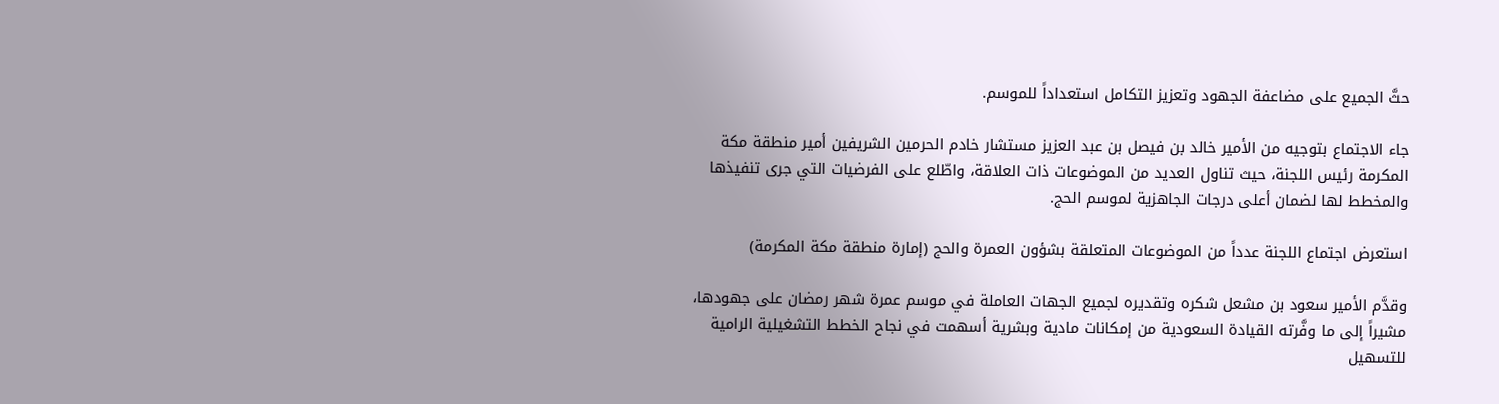حثَّ الجميع على مضاعفة الجهود وتعزيز التكامل استعداداً للموسم.

جاء الاجتماع بتوجيه من الأمير خالد بن فيصل بن عبد العزيز مستشار خادم الحرمين الشريفين أمير منطقة مكة المكرمة رئيس اللجنة، حيث تناول العديد من الموضوعات ذات العلاقة، واطّلع على الفرضيات التي جرى تنفيذها والمخطط لها لضمان أعلى درجات الجاهزية لموسم الحج.

استعرض اجتماع اللجنة عدداً من الموضوعات المتعلقة بشؤون العمرة والحج (إمارة منطقة مكة المكرمة)

وقدَّم الأمير سعود بن مشعل شكره وتقديره لجميع الجهات العاملة في موسم عمرة شهر رمضان على جهودها، مشيراً إلى ما وفَّرته القيادة السعودية من إمكانات مادية وبشرية أسهمت في نجاح الخطط التشغيلية الرامية للتسهيل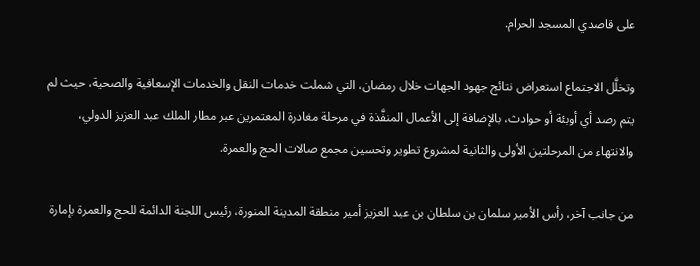على قاصدي المسجد الحرام.

وتخلَّل الاجتماع استعراض نتائج جهود الجهات خلال رمضان، التي شملت خدمات النقل والخدمات الإسعافية والصحية، حيث لم يتم رصد أي أوبئة أو حوادث، بالإضافة إلى الأعمال المنفَّذة في مرحلة مغادرة المعتمرين عبر مطار الملك عبد العزيز الدولي، والانتهاء من المرحلتين الأولى والثانية لمشروع تطوير وتحسين مجمع صالات الحج والعمرة.

من جانب آخر، رأس الأمير سلمان بن سلطان بن عبد العزيز أمير منطقة المدينة المنورة، رئيس اللجنة الدائمة للحج والعمرة بإمارة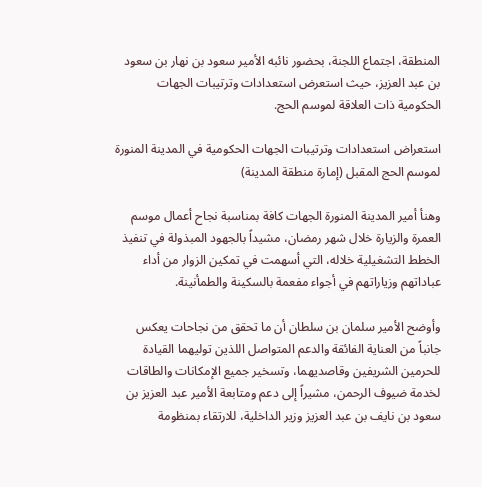المنطقة، اجتماع اللجنة، بحضور نائبه الأمير سعود بن نهار بن سعود بن عبد العزيز، حيث استعرض استعدادات وترتيبات الجهات الحكومية ذات العلاقة لموسم الحج.

استعراض استعدادات وترتيبات الجهات الحكومية في المدينة المنورة لموسم الحج المقبل (إمارة منطقة المدينة)

وهنأ أمير المدينة المنورة الجهات كافة بمناسبة نجاح أعمال موسم العمرة والزيارة خلال شهر رمضان، مشيداً بالجهود المبذولة في تنفيذ الخطط التشغيلية خلاله، التي أسهمت في تمكين الزوار من أداء عباداتهم وزياراتهم في أجواء مفعمة بالسكينة والطمأنينة.

وأوضح الأمير سلمان بن سلطان أن ما تحقق من نجاحات يعكس جانباً من العناية الفائقة والدعم المتواصل اللذين توليهما القيادة للحرمين الشريفين وقاصديهما، وتسخير جميع الإمكانات والطاقات لخدمة ضيوف الرحمن، مشيراً إلى دعم ومتابعة الأمير عبد العزيز بن سعود بن نايف بن عبد العزيز وزير الداخلية، للارتقاء بمنظومة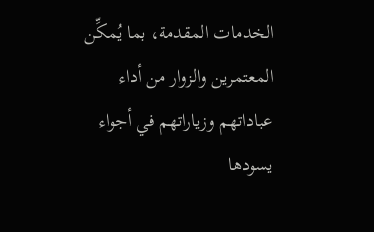الخدمات المقدمة، بما يُمكِّن المعتمرين والزوار من أداء عباداتهم وزياراتهم في أجواء يسودها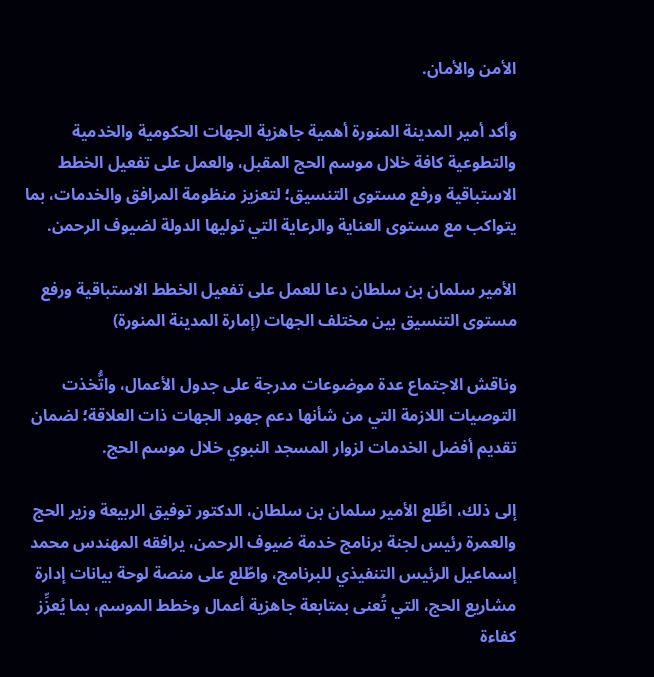الأمن والأمان.

وأكد أمير المدينة المنورة أهمية جاهزية الجهات الحكومية والخدمية والتطوعية كافة خلال موسم الحج المقبل، والعمل على تفعيل الخطط الاستباقية ورفع مستوى التنسيق؛ لتعزيز منظومة المرافق والخدمات، بما يتواكب مع مستوى العناية والرعاية التي توليها الدولة لضيوف الرحمن.

الأمير سلمان بن سلطان دعا للعمل على تفعيل الخطط الاستباقية ورفع مستوى التنسيق بين مختلف الجهات (إمارة المدينة المنورة)

وناقش الاجتماع عدة موضوعات مدرجة على جدول الأعمال، واتُّخذت التوصيات اللازمة التي من شأنها دعم جهود الجهات ذات العلاقة؛ لضمان تقديم أفضل الخدمات لزوار المسجد النبوي خلال موسم الحج.

إلى ذلك، اطَّلع الأمير سلمان بن سلطان، الدكتور توفيق الربيعة وزير الحج والعمرة رئيس لجنة برنامج خدمة ضيوف الرحمن، يرافقه المهندس محمد إسماعيل الرئيس التنفيذي للبرنامج، واطّلع على منصة لوحة بيانات إدارة مشاريع الحج، التي تُعنى بمتابعة جاهزية أعمال وخطط الموسم، بما يُعزِّز كفاءة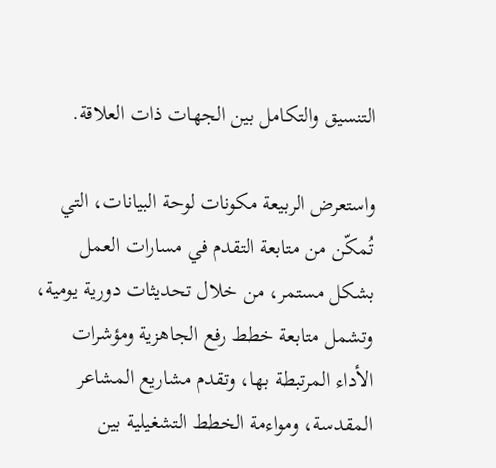التنسيق والتكامل بين الجهات ذات العلاقة.

واستعرض الربيعة مكونات لوحة البيانات، التي تُمكّن من متابعة التقدم في مسارات العمل بشكل مستمر، من خلال تحديثات دورية يومية، وتشمل متابعة خطط رفع الجاهزية ومؤشرات الأداء المرتبطة بها، وتقدم مشاريع المشاعر المقدسة، ومواءمة الخطط التشغيلية بين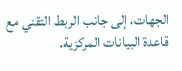الجهات، إلى جانب الربط التقني مع قاعدة البيانات المركزية.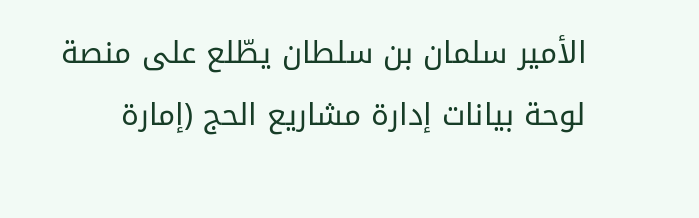الأمير سلمان بن سلطان يطّلع على منصة لوحة بيانات إدارة مشاريع الحج (إمارة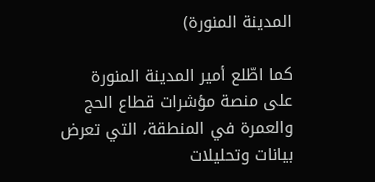المدينة المنورة)

كما اطّلع أمير المدينة المنورة على منصة مؤشرات قطاع الحج والعمرة في المنطقة، التي تعرض بيانات وتحليلات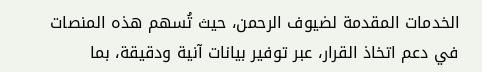الخدمات المقدمة لضيوف الرحمن، حيث تُسهم هذه المنصات في دعم اتخاذ القرار، عبر توفير بيانات آنية ودقيقة، بما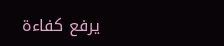يرفع كفاءة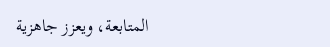المتابعة، ويعزز جاهزية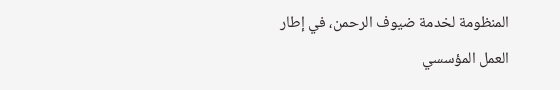المنظومة لخدمة ضيوف الرحمن، في إطار العمل المؤسسي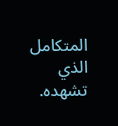المتكامل الذي تشهده.